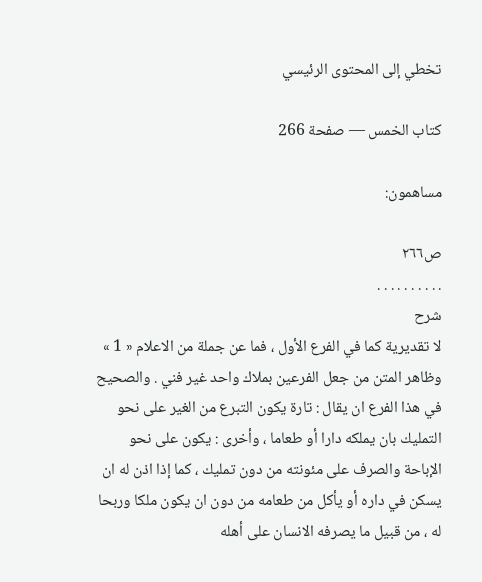تخطي إلى المحتوى الرئيسي

كتاب الخمس — صفحة 266

مساهمون:

ص٢٦٦
. . . . . . . . . .
شرح
لا تقديرية كما في الفرع الأول ، فما عن جملة من الاعلام « 1 » وظاهر المتن من جعل الفرعين بملاك واحد غير فني . والصحيح في هذا الفرع ان يقال : تارة يكون التبرع من الغير على نحو التمليك بان يملكه دارا أو طعاما ، وأخرى : يكون على نحو الإباحة والصرف على مئونته من دون تمليك ، كما إذا اذن له ان يسكن في داره أو يأكل من طعامه من دون ان يكون ملكا وربحا له ، من قبيل ما يصرفه الانسان على أهله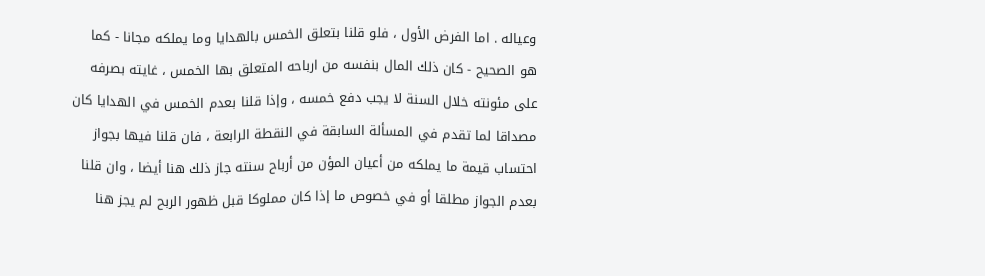وعياله . اما الفرض الأول ، فلو قلنا بتعلق الخمس بالهدايا وما يملكه مجانا - كما هو الصحيح - كان ذلك المال بنفسه من ارباحه المتعلق بها الخمس ، غايته بصرفه على مئونته خلال السنة لا يجب دفع خمسه ، وإذا قلنا بعدم الخمس في الهدايا كان مصداقا لما تقدم في المسألة السابقة في النقطة الرابعة ، فان قلنا فيها بجواز احتساب قيمة ما يملكه من أعيان المؤن من أرباح سنته جاز ذلك هنا أيضا ، وان قلنا بعدم الجواز مطلقا أو في خصوص ما إذا كان مملوكا قبل ظهور الربح لم يجز هنا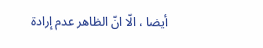أيضا ، الّا انّ الظاهر عدم إرادة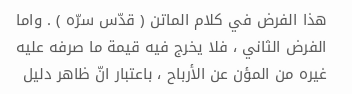هذا الفرض في كلام الماتن ( قدّس سرّه ) . واما الفرض الثاني ، فلا يخرج فيه قيمة ما صرفه عليه غيره من المؤن عن الأرباح ، باعتبار انّ ظاهر دليل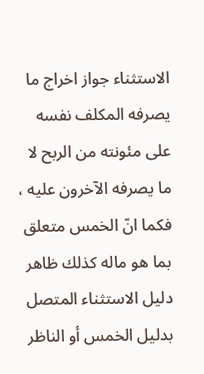الاستثناء جواز اخراج ما يصرفه المكلف نفسه على مئونته من الربح لا ما يصرفه الآخرون عليه ، فكما انّ الخمس متعلق بما هو ماله كذلك ظاهر دليل الاستثناء المتصل بدليل الخمس أو الناظر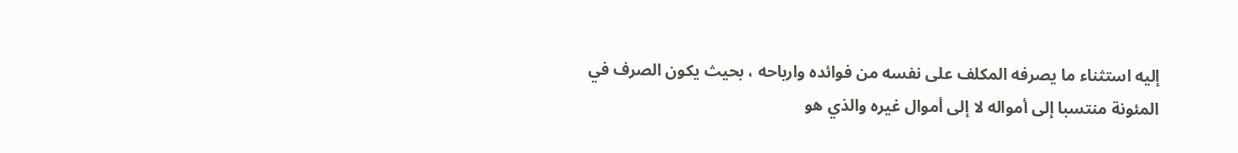إليه استثناء ما يصرفه المكلف على نفسه من فوائده وارباحه ، بحيث يكون الصرف في المئونة منتسبا إلى أمواله لا إلى أموال غيره والذي هو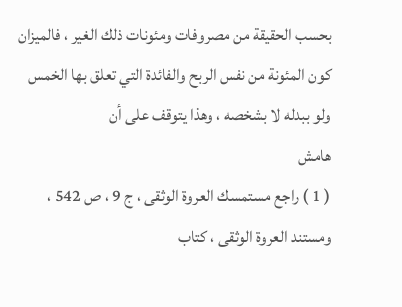بحسب الحقيقة من مصروفات ومئونات ذلك الغير ، فالميزان كون المئونة من نفس الربح والفائدة التي تعلق بها الخمس ولو ببدله لا بشخصه ، وهذا يتوقف على أن
هامش
( 1 ) راجع مستمسك العروة الوثقى ، ج 9 ، ص 542 ، ومستند العروة الوثقى ، كتاب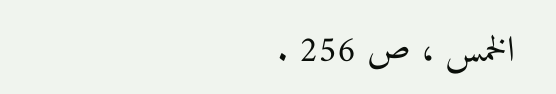الخمس ، ص 256 .